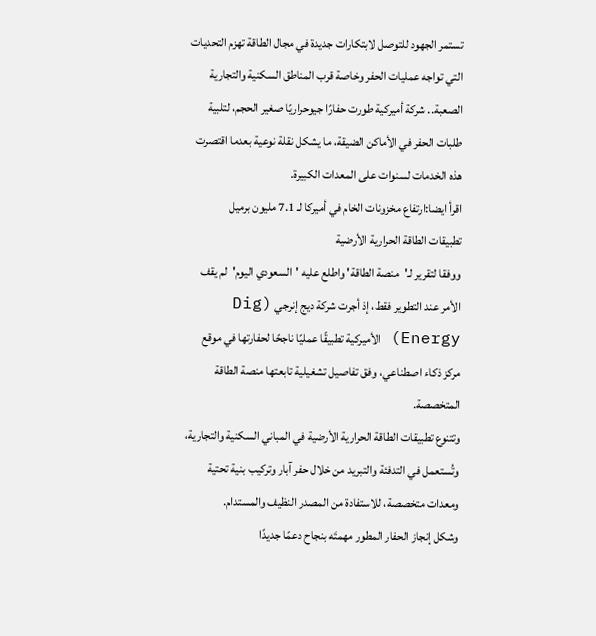تستمر الجهود للتوصل لابتكارات جديدة في مجال الطاقة تهزم التحديات التي تواجه عمليات الحفر وخاصة قرب المناطق السكنية والتجارية الصعبة.. شركة أميركية طورت حفارًا جيوحراريًا صغير الحجم، لتلبية طلبات الحفر في الأماكن الضيقة، ما يشكل نقلة نوعية بعدما اقتصرت هذه الخدمات لسنوات على المعدات الكبيرة.
اقرأ ايضا:ارتفاع مخزونات الخام في أميركا لـ 7.1 مليون برميل
تطبيقات الطاقة الحرارية الأرضية
ووفقا لتقرير لـ'منصة الطاقة' واطلع عليه 'السعودي اليوم'لم يقف الأمر عند التطوير فقط، إذ أجرت شركة ديج إنرجي (Dig Energy) الأميركية تطبيقًا عمليًا ناجحًا لحفارتها في موقع مركز ذكاء اصطناعي، وفق تفاصيل تشغيلية تابعتها منصة الطاقة المتخصصة.
وتتنوع تطبيقات الطاقة الحرارية الأرضية في المباني السكنية والتجارية، وتُستعمل في التدفئة والتبريد من خلال حفر آبار وتركيب بنية تحتية ومعدات متخصصة، للاستفادة من المصدر النظيف والمستدام.
وشكل إنجاز الحفار المطور مهمتَه بنجاح دعمًا جديدًا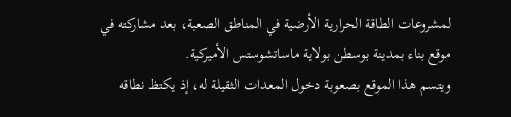لمشروعات الطاقة الحرارية الأرضية في المناطق الصعبة، بعد مشاركته في موقع بناء بمدينة بوسطن بولاية ماساتشوستس الأميركية.
ويتسم هذا الموقع بصعوبة دخول المعدات الثقيلة له، إذ يكتظ نطاقه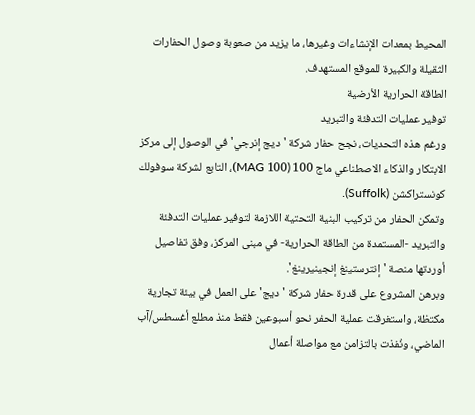المحيط بمعدات الإنشاءات وغيرها، ما يزيد من صعوبة وصول الحفارات الثقيلة والكبيرة للموقع المستهدف.
الطاقة الحرارية الأرضية
توفير عمليات التدفئة والتبريد
ورغم هذه التحديات، نجح حفار شركة 'ديج إنرجي' في الوصول إلى مركز الابتكار والذكاء الاصطناعي ماج 100 (MAG 100)، التابع لشركة سوفولك كونستراكشن (Suffolk).
وتمكن الحفار من تركيب البنية التحتية اللازمة لتوفير عمليات التدفئة والتبريد -المستمدة من الطاقة الحرارية- في مبنى المركز، وفق تفاصيل أوردتها منصة 'إنترستينغ إنجينيرينغ'.
وبرهن المشروع على قدرة حفار شركة 'ديج' على العمل في بيئة تجارية مكتظة، واستغرقت عملية الحفر نحو أسبوعين فقط منذ مطلع أغسطس/آب الماضي، ونُفذت بالتزامن مع مواصلة أعمال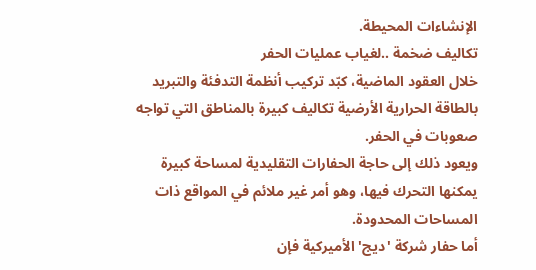الإنشاءات المحيطة.
تكاليف ضخمة ..لغياب عمليات الحفر
خلال العقود الماضية، كبّد تركيب أنظمة التدفئة والتبريد بالطاقة الحرارية الأرضية تكاليف كبيرة بالمناطق التي تواجه صعوبات في الحفر.
ويعود ذلك إلى حاجة الحفارات التقليدية لمساحة كبيرة يمكنها التحرك فيها، وهو أمر غير ملائم في المواقع ذات المساحات المحدودة.
أما حفار شركة 'ديج' الأميركية فإن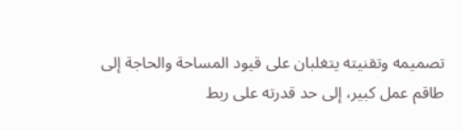تصميمه وتقنيته يتغلبان على قيود المساحة والحاجة إلى طاقم عمل كبير، إلى حد قدرته على ربط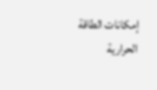إمكانات الطاقة الحرارية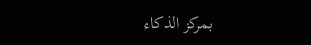بمركز الذكاء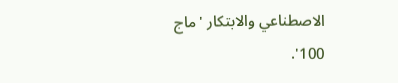الاصطناعي والابتكار 'ماج 100'.